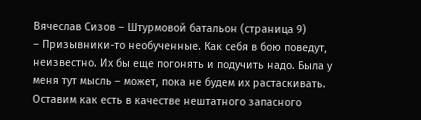Вячеслав Сизов – Штурмовой батальон (страница 9)
– Призывники-то необученные. Как себя в бою поведут, неизвестно. Их бы еще погонять и подучить надо. Была у меня тут мысль – может, пока не будем их растаскивать. Оставим как есть в качестве нештатного запасного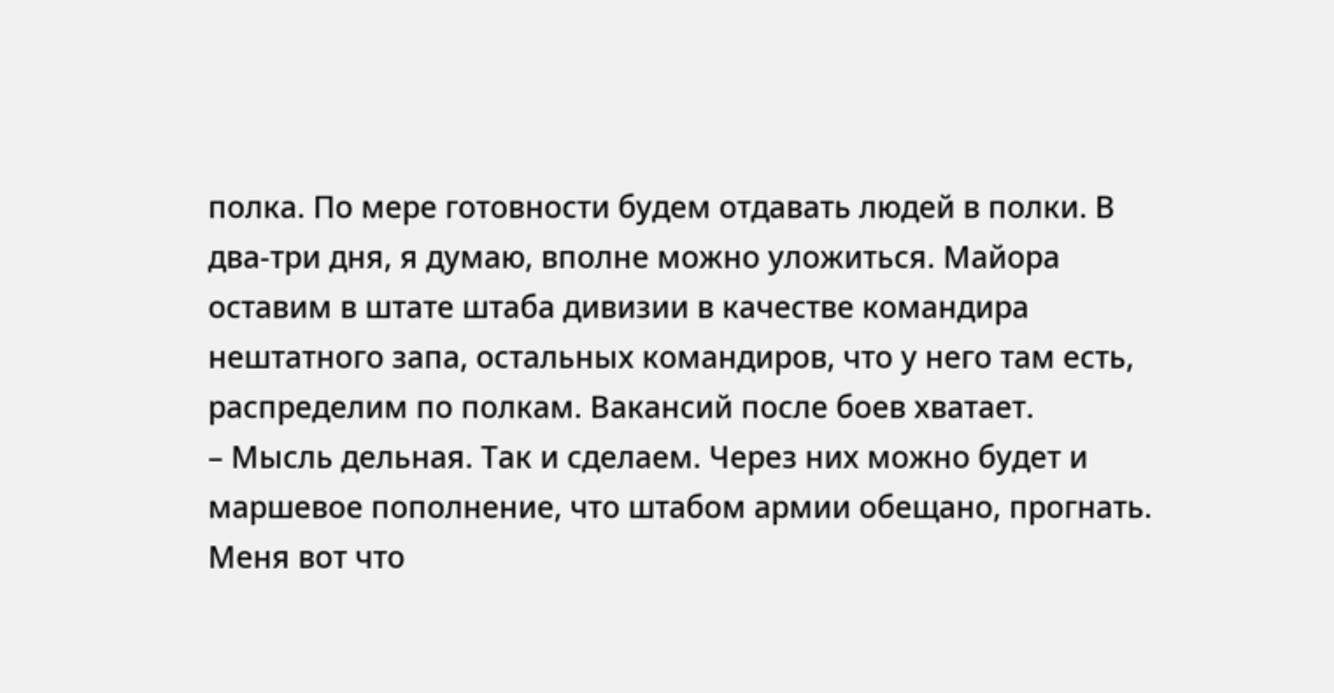полка. По мере готовности будем отдавать людей в полки. В два-три дня, я думаю, вполне можно уложиться. Майора оставим в штате штаба дивизии в качестве командира нештатного запа, остальных командиров, что у него там есть, распределим по полкам. Вакансий после боев хватает.
– Мысль дельная. Так и сделаем. Через них можно будет и маршевое пополнение, что штабом армии обещано, прогнать. Меня вот что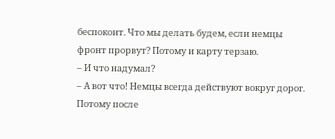беспокоит. Что мы делать будем, если немцы фронт прорвут? Потому и карту терзаю.
– И что надумал?
– А вот что! Немцы всегда действуют вокруг дорог. Потому после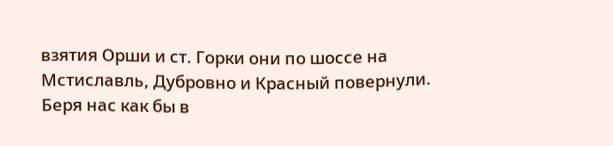взятия Орши и ст. Горки они по шоссе на Мстиславль, Дубровно и Красный повернули. Беря нас как бы в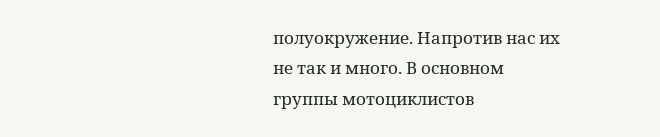полуокружение. Напротив нас их не так и много. В основном группы мотоциклистов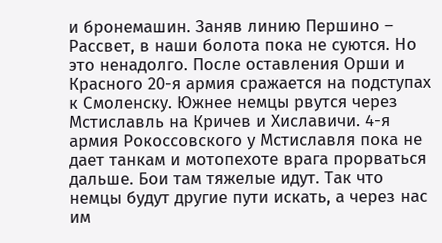и бронемашин. Заняв линию Першино – Рассвет, в наши болота пока не суются. Но это ненадолго. После оставления Орши и Красного 20-я армия сражается на подступах к Смоленску. Южнее немцы рвутся через Мстиславль на Кричев и Хиславичи. 4-я армия Рокоссовского у Мстиславля пока не дает танкам и мотопехоте врага прорваться дальше. Бои там тяжелые идут. Так что немцы будут другие пути искать, а через нас им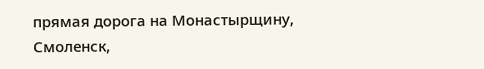прямая дорога на Монастырщину, Смоленск,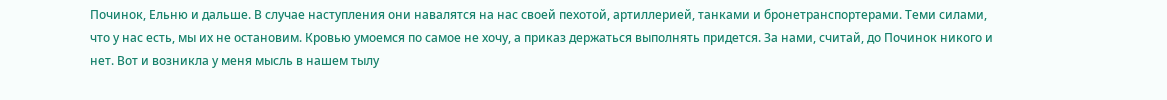Починок, Ельню и дальше. В случае наступления они навалятся на нас своей пехотой, артиллерией, танками и бронетранспортерами. Теми силами, что у нас есть, мы их не остановим. Кровью умоемся по самое не хочу, а приказ держаться выполнять придется. За нами, считай, до Починок никого и нет. Вот и возникла у меня мысль в нашем тылу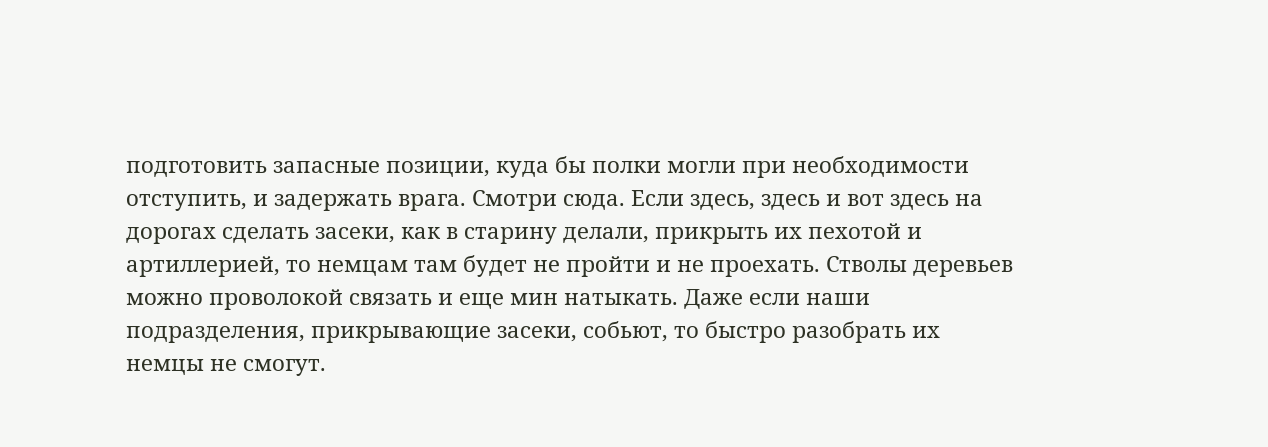подготовить запасные позиции, куда бы полки могли при необходимости отступить, и задержать врага. Смотри сюда. Если здесь, здесь и вот здесь на дорогах сделать засеки, как в старину делали, прикрыть их пехотой и артиллерией, то немцам там будет не пройти и не проехать. Стволы деревьев можно проволокой связать и еще мин натыкать. Даже если наши подразделения, прикрывающие засеки, собьют, то быстро разобрать их немцы не смогут.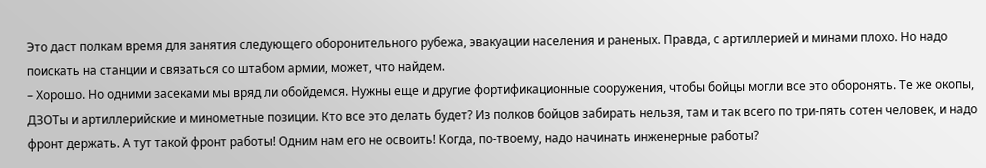Это даст полкам время для занятия следующего оборонительного рубежа, эвакуации населения и раненых. Правда, с артиллерией и минами плохо. Но надо поискать на станции и связаться со штабом армии, может, что найдем.
– Хорошо. Но одними засеками мы вряд ли обойдемся. Нужны еще и другие фортификационные сооружения, чтобы бойцы могли все это оборонять. Те же окопы, ДЗОТы и артиллерийские и минометные позиции. Кто все это делать будет? Из полков бойцов забирать нельзя, там и так всего по три-пять сотен человек, и надо фронт держать. А тут такой фронт работы! Одним нам его не освоить! Когда, по-твоему, надо начинать инженерные работы?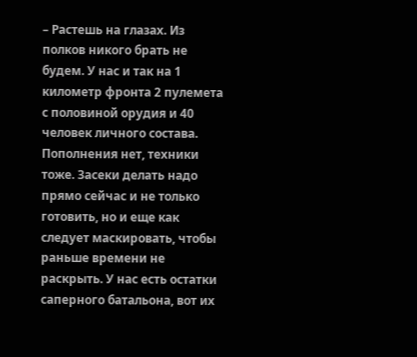– Растешь на глазах. Из полков никого брать не будем. У нас и так на 1 километр фронта 2 пулемета с половиной орудия и 40 человек личного состава. Пополнения нет, техники тоже. Засеки делать надо прямо сейчас и не только готовить, но и еще как следует маскировать, чтобы раньше времени не раскрыть. У нас есть остатки саперного батальона, вот их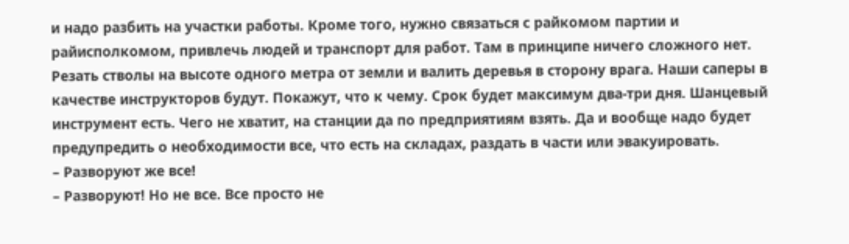и надо разбить на участки работы. Кроме того, нужно связаться с райкомом партии и райисполкомом, привлечь людей и транспорт для работ. Там в принципе ничего сложного нет. Резать стволы на высоте одного метра от земли и валить деревья в сторону врага. Наши саперы в качестве инструкторов будут. Покажут, что к чему. Срок будет максимум два-три дня. Шанцевый инструмент есть. Чего не хватит, на станции да по предприятиям взять. Да и вообще надо будет предупредить о необходимости все, что есть на складах, раздать в части или эвакуировать.
– Разворуют же все!
– Разворуют! Но не все. Все просто не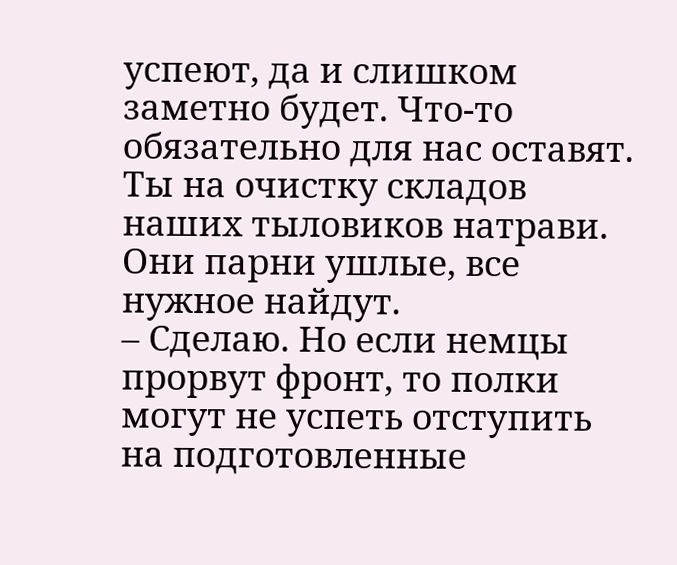успеют, да и слишком заметно будет. Что-то обязательно для нас оставят. Ты на очистку складов наших тыловиков натрави. Они парни ушлые, все нужное найдут.
– Сделаю. Но если немцы прорвут фронт, то полки могут не успеть отступить на подготовленные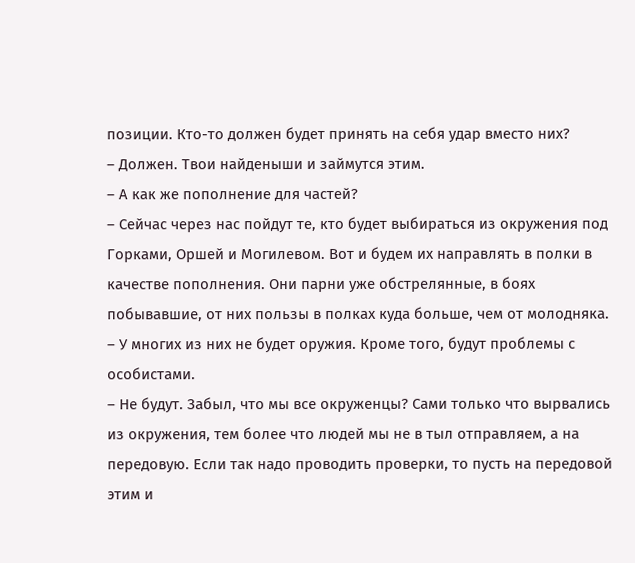позиции. Кто-то должен будет принять на себя удар вместо них?
– Должен. Твои найденыши и займутся этим.
– А как же пополнение для частей?
– Сейчас через нас пойдут те, кто будет выбираться из окружения под Горками, Оршей и Могилевом. Вот и будем их направлять в полки в качестве пополнения. Они парни уже обстрелянные, в боях побывавшие, от них пользы в полках куда больше, чем от молодняка.
– У многих из них не будет оружия. Кроме того, будут проблемы с особистами.
– Не будут. Забыл, что мы все окруженцы? Сами только что вырвались из окружения, тем более что людей мы не в тыл отправляем, а на передовую. Если так надо проводить проверки, то пусть на передовой этим и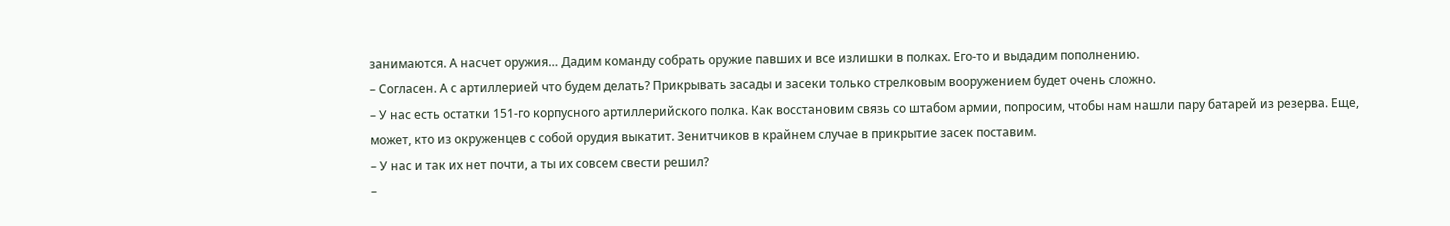занимаются. А насчет оружия… Дадим команду собрать оружие павших и все излишки в полках. Его-то и выдадим пополнению.
– Согласен. А с артиллерией что будем делать? Прикрывать засады и засеки только стрелковым вооружением будет очень сложно.
– У нас есть остатки 151-го корпусного артиллерийского полка. Как восстановим связь со штабом армии, попросим, чтобы нам нашли пару батарей из резерва. Еще, может, кто из окруженцев с собой орудия выкатит. Зенитчиков в крайнем случае в прикрытие засек поставим.
– У нас и так их нет почти, а ты их совсем свести решил?
–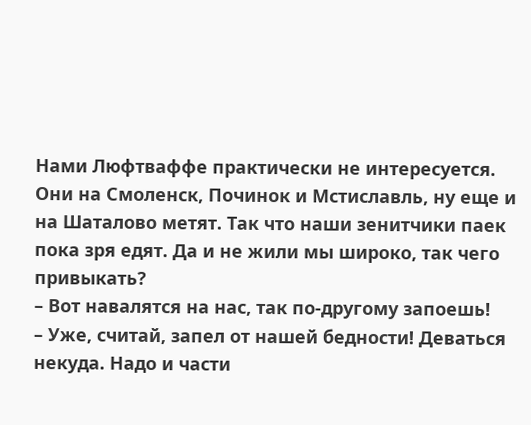Нами Люфтваффе практически не интересуется. Они на Смоленск, Починок и Мстиславль, ну еще и на Шаталово метят. Так что наши зенитчики паек пока зря едят. Да и не жили мы широко, так чего привыкать?
– Вот навалятся на нас, так по-другому запоешь!
– Уже, считай, запел от нашей бедности! Деваться некуда. Надо и части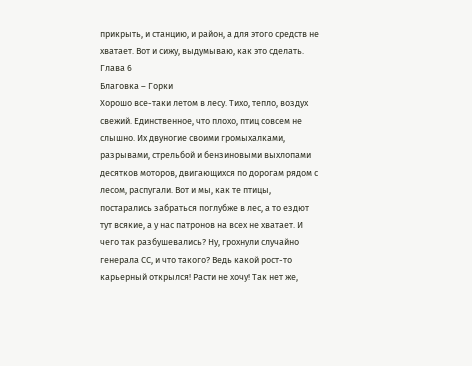прикрыть, и станцию, и район, а для этого средств не хватает. Вот и сижу, выдумываю, как это сделать.
Глава 6
Благовка – Горки
Хорошо все-таки летом в лесу. Тихо, тепло, воздух свежий. Единственное, что плохо, птиц совсем не слышно. Их двуногие своими громыхалками, разрывами, стрельбой и бензиновыми выхлопами десятков моторов, двигающихся по дорогам рядом с лесом, распугали. Вот и мы, как те птицы, постарались забраться поглубже в лес, а то ездют тут всякие, а у нас патронов на всех не хватает. И чего так разбушевались? Ну, грохнули случайно генерала СС, и что такого? Ведь какой рост-то карьерный открылся! Расти не хочу! Так нет же,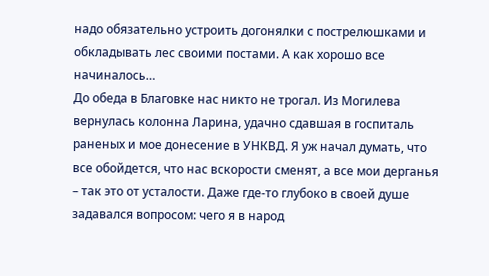надо обязательно устроить догонялки с пострелюшками и обкладывать лес своими постами. А как хорошо все начиналось…
До обеда в Благовке нас никто не трогал. Из Могилева вернулась колонна Ларина, удачно сдавшая в госпиталь раненых и мое донесение в УНКВД. Я уж начал думать, что все обойдется, что нас вскорости сменят, а все мои дерганья – так это от усталости. Даже где-то глубоко в своей душе задавался вопросом: чего я в народ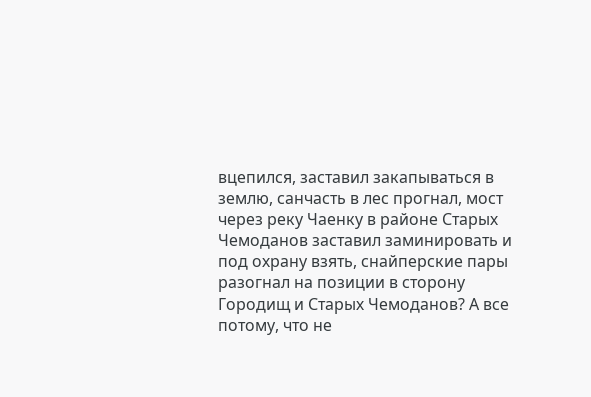вцепился, заставил закапываться в землю, санчасть в лес прогнал, мост через реку Чаенку в районе Старых Чемоданов заставил заминировать и под охрану взять, снайперские пары разогнал на позиции в сторону Городищ и Старых Чемоданов? А все потому, что не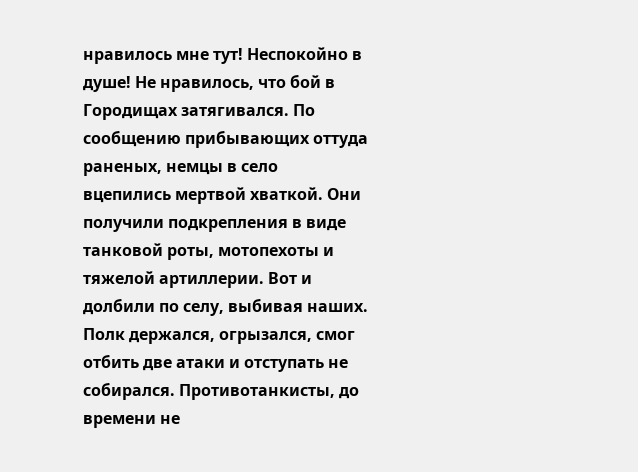нравилось мне тут! Неспокойно в душе! Не нравилось, что бой в Городищах затягивался. По сообщению прибывающих оттуда раненых, немцы в село вцепились мертвой хваткой. Они получили подкрепления в виде танковой роты, мотопехоты и тяжелой артиллерии. Вот и долбили по селу, выбивая наших. Полк держался, огрызался, смог отбить две атаки и отступать не собирался. Противотанкисты, до времени не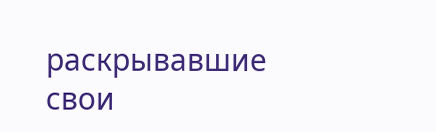раскрывавшие свои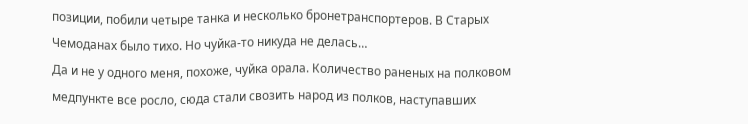позиции, побили четыре танка и несколько бронетранспортеров. В Старых Чемоданах было тихо. Но чуйка-то никуда не делась…
Да и не у одного меня, похоже, чуйка орала. Количество раненых на полковом медпункте все росло, сюда стали свозить народ из полков, наступавших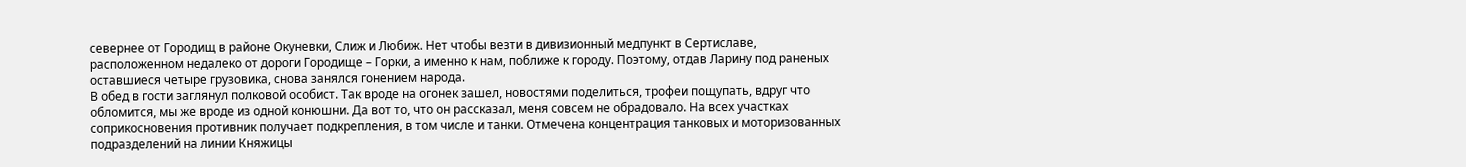севернее от Городищ в районе Окуневки, Слиж и Любиж. Нет чтобы везти в дивизионный медпункт в Сертиславе, расположенном недалеко от дороги Городище – Горки, а именно к нам, поближе к городу. Поэтому, отдав Ларину под раненых оставшиеся четыре грузовика, снова занялся гонением народа.
В обед в гости заглянул полковой особист. Так вроде на огонек зашел, новостями поделиться, трофеи пощупать, вдруг что обломится, мы же вроде из одной конюшни. Да вот то, что он рассказал, меня совсем не обрадовало. На всех участках соприкосновения противник получает подкрепления, в том числе и танки. Отмечена концентрация танковых и моторизованных подразделений на линии Княжицы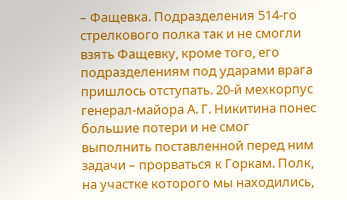– Фащевка. Подразделения 514-го стрелкового полка так и не смогли взять Фащевку, кроме того, его подразделениям под ударами врага пришлось отступать. 20-й мехкорпус генерал-майора А. Г. Никитина понес большие потери и не смог выполнить поставленной перед ним задачи – прорваться к Горкам. Полк, на участке которого мы находились,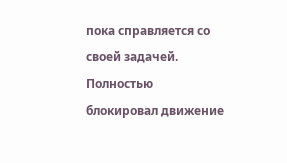пока справляется со своей задачей. Полностью блокировал движение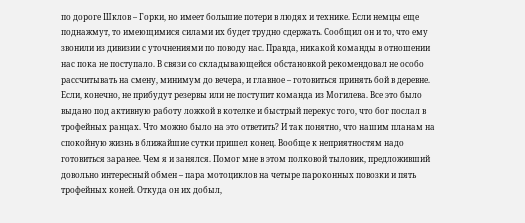по дороге Шклов – Горки, но имеет большие потери в людях и технике. Если немцы еще поднажмут, то имеющимися силами их будет трудно сдержать. Сообщил он и то, что ему звонили из дивизии с уточнениями по поводу нас. Правда, никакой команды в отношении нас пока не поступало. В связи со складывающейся обстановкой рекомендовал не особо рассчитывать на смену, минимум до вечера, и главное – готовиться принять бой в деревне. Если, конечно, не прибудут резервы или не поступит команда из Могилева. Все это было выдано под активную работу ложкой в котелке и быстрый перекус того, что бог послал в трофейных ранцах. Что можно было на это ответить? И так понятно, что нашим планам на спокойную жизнь в ближайшие сутки пришел конец. Вообще к неприятностям надо готовиться заранее. Чем я и занялся. Помог мне в этом полковой тыловик, предложивший довольно интересный обмен – пара мотоциклов на четыре пароконных повозки и пять трофейных коней. Откуда он их добыл,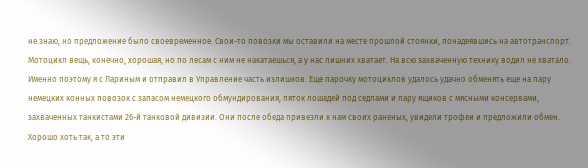не знаю, но предложение было своевременное. Свои-то повозки мы оставили на месте прошлой стоянки, понадеявшись на автотранспорт. Мотоцикл вещь, конечно, хорошая, но по лесам с ним не накатаешься, а у нас лишних хватает. На всю захваченную технику водил не хватало. Именно поэтому я с Лариным и отправил в Управление часть излишков. Еще парочку мотоциклов удалось удачно обменять еще на пару немецких конных повозок с запасом немецкого обмундирования, пяток лошадей под седлами и пару ящиков с мясными консервами, захваченных танкистами 26-й танковой дивизии. Они после обеда привезли к нам своих раненых, увидели трофеи и предложили обмен. Хорошо хоть так, а то эти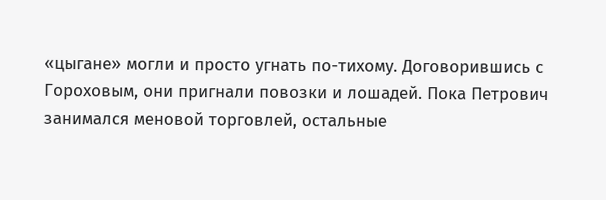«цыгане» могли и просто угнать по-тихому. Договорившись с Гороховым, они пригнали повозки и лошадей. Пока Петрович занимался меновой торговлей, остальные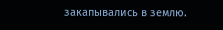закапывались в землю.